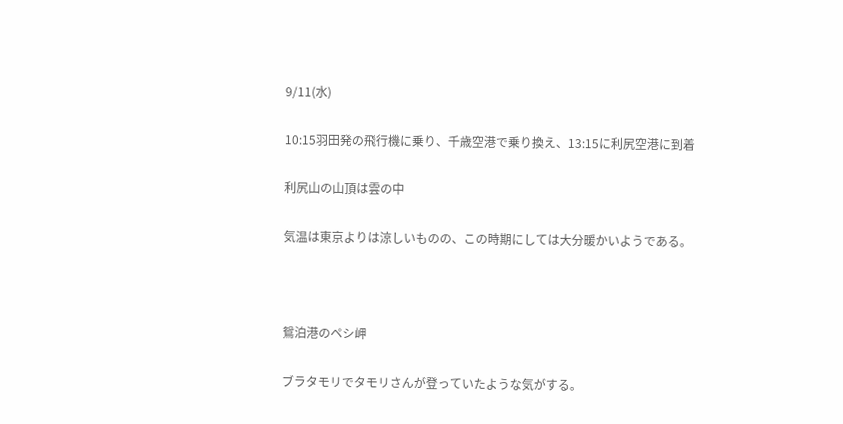9/11(水)

10:15羽田発の飛行機に乗り、千歳空港で乗り換え、13:15に利尻空港に到着

利尻山の山頂は雲の中

気温は東京よりは涼しいものの、この時期にしては大分暖かいようである。



鴛泊港のペシ岬

ブラタモリでタモリさんが登っていたような気がする。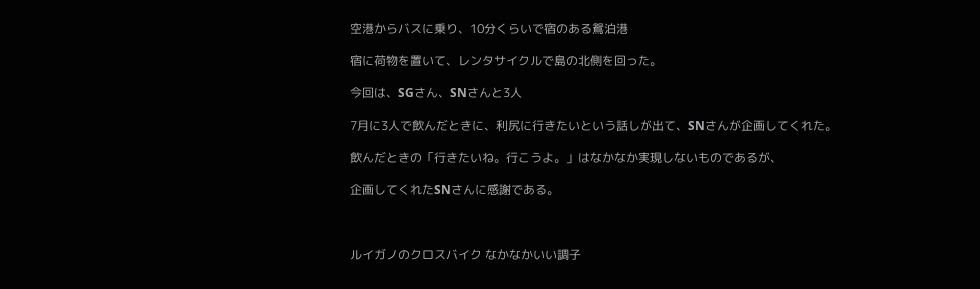空港からバスに乗り、10分くらいで宿のある鴛泊港

宿に荷物を置いて、レンタサイクルで島の北側を回った。

今回は、SGさん、SNさんと3人

7月に3人で飲んだときに、利尻に行きたいという話しが出て、SNさんが企画してくれた。

飲んだときの「行きたいね。行こうよ。」はなかなか実現しないものであるが、

企画してくれたSNさんに感謝である。



ルイガノのクロスバイク なかなかいい調子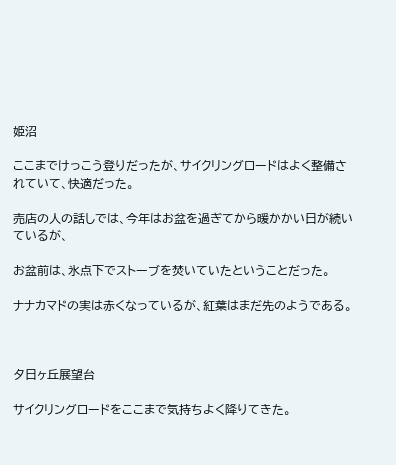姫沼

ここまでけっこう登りだったが、サイクリングロードはよく整備されていて、快適だった。

売店の人の話しでは、今年はお盆を過ぎてから暖かかい日が続いているが、

お盆前は、氷点下でストーブを焚いていたということだった。

ナナカマドの実は赤くなっているが、紅葉はまだ先のようである。



夕日ヶ丘展望台

サイクリングロードをここまで気持ちよく降りてきた。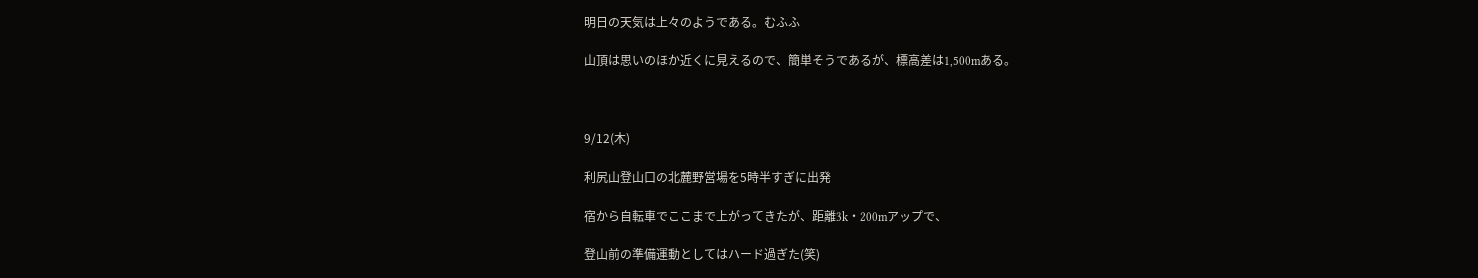明日の天気は上々のようである。むふふ

山頂は思いのほか近くに見えるので、簡単そうであるが、標高差は1,500mある。



9/12(木)

利尻山登山口の北麓野営場を5時半すぎに出発

宿から自転車でここまで上がってきたが、距離3k・200mアップで、

登山前の準備運動としてはハード過ぎた(笑)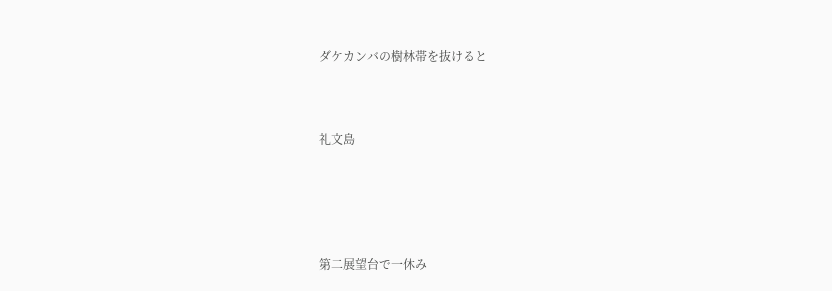ダケカンバの樹林帯を抜けると



礼文島





第二展望台で一休み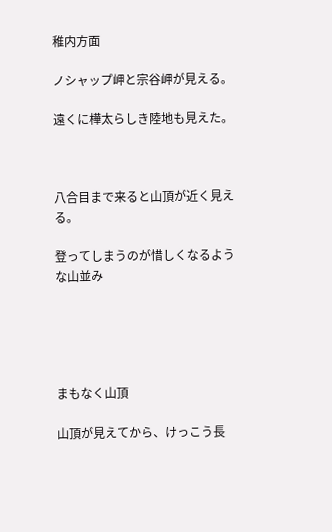稚内方面

ノシャップ岬と宗谷岬が見える。

遠くに樺太らしき陸地も見えた。



八合目まで来ると山頂が近く見える。

登ってしまうのが惜しくなるような山並み





まもなく山頂

山頂が見えてから、けっこう長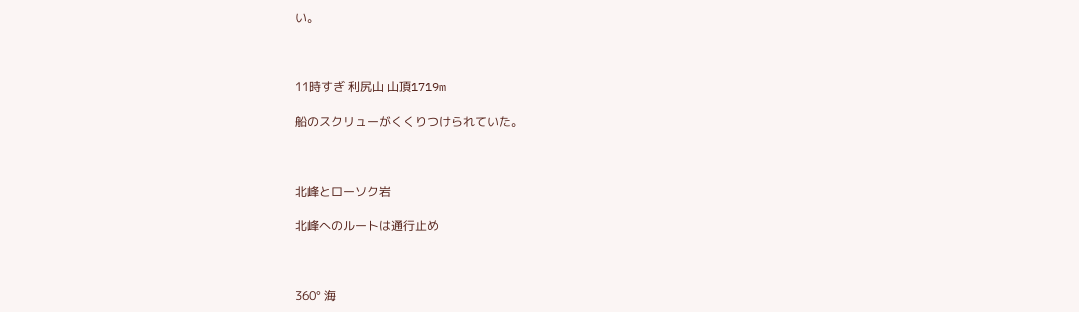い。



11時すぎ 利尻山 山頂1719m

船のスクリューがくくりつけられていた。



北峰とローソク岩

北峰へのルートは通行止め



360° 海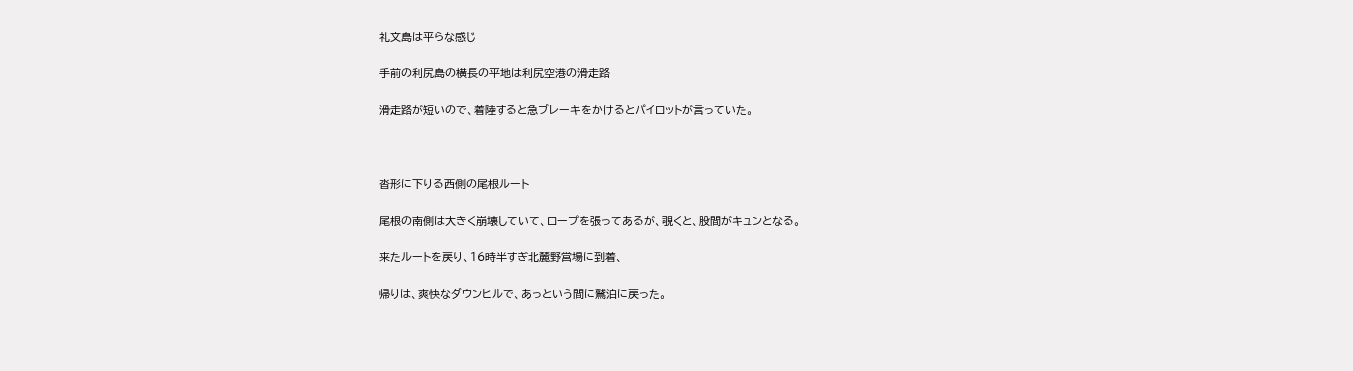礼文島は平らな感じ

手前の利尻島の横長の平地は利尻空港の滑走路

滑走路が短いので、着陸すると急ブレーキをかけるとパイロットが言っていた。



沓形に下りる西側の尾根ルート

尾根の南側は大きく崩壊していて、ロープを張ってあるが、覗くと、股間がキュンとなる。

来たルートを戻り、16時半すぎ北麓野営場に到着、

帰りは、爽快なダウンヒルで、あっという間に鷲泊に戻った。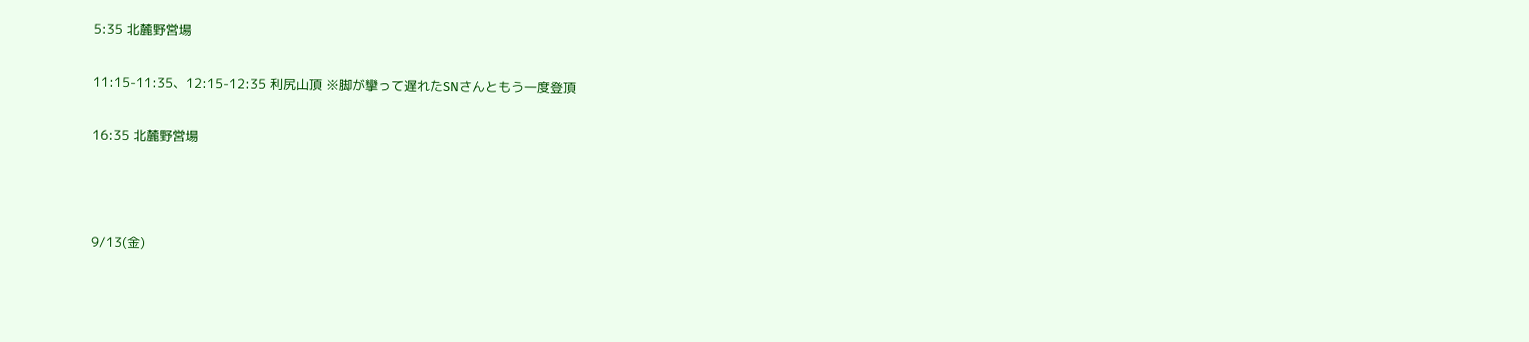5:35 北麓野営場

11:15-11:35、12:15-12:35 利尻山頂 ※脚が攣って遅れたSNさんともう一度登頂

16:35 北麓野営場



9/13(金)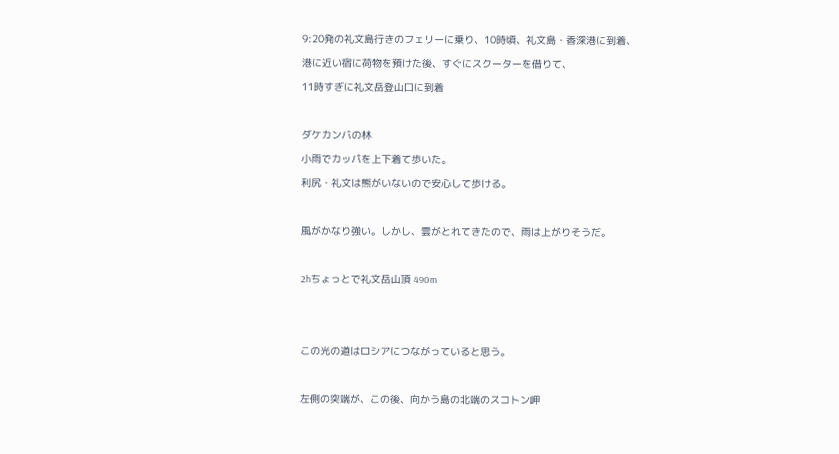9:20発の礼文島行きのフェリーに乗り、10時頃、礼文島・香深港に到着、

港に近い宿に荷物を預けた後、すぐにスクーターを借りて、

11時すぎに礼文岳登山口に到着



ダケカンバの林

小雨でカッパを上下着て歩いた。

利尻・礼文は熊がいないので安心して歩ける。



風がかなり強い。しかし、雲がとれてきたので、雨は上がりそうだ。



2hちょっとで礼文岳山頂 490m





この光の道はロシアにつながっていると思う。



左側の突端が、この後、向かう島の北端のスコトン岬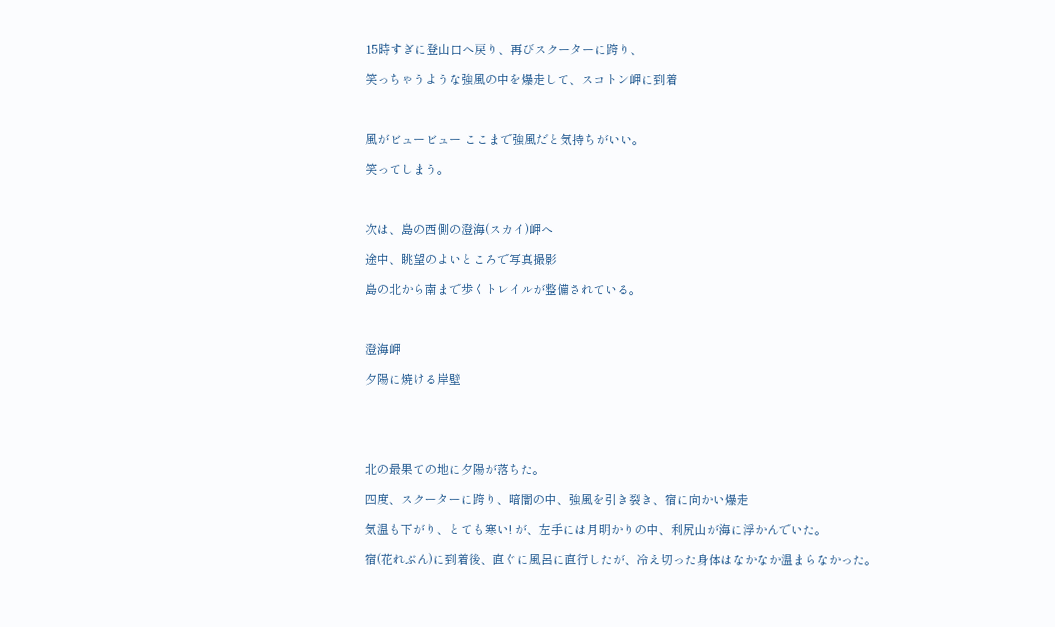15時すぎに登山口へ戻り、再びスクーターに跨り、

笑っちゃうような強風の中を爆走して、スコトン岬に到着



風がビュービュー ここまで強風だと気持ちがいい。

笑ってしまう。



次は、島の西側の澄海(スカイ)岬へ

途中、眺望のよいところで写真撮影

島の北から南まで歩くトレイルが整備されている。



澄海岬

夕陽に焼ける岸壁





北の最果ての地に夕陽が落ちた。

四度、スクーターに跨り、暗闇の中、強風を引き裂き、宿に向かい爆走

気温も下がり、とても寒い! が、左手には月明かりの中、利尻山が海に浮かんでいた。

宿(花れぶん)に到着後、直ぐに風呂に直行したが、冷え切った身体はなかなか温まらなかった。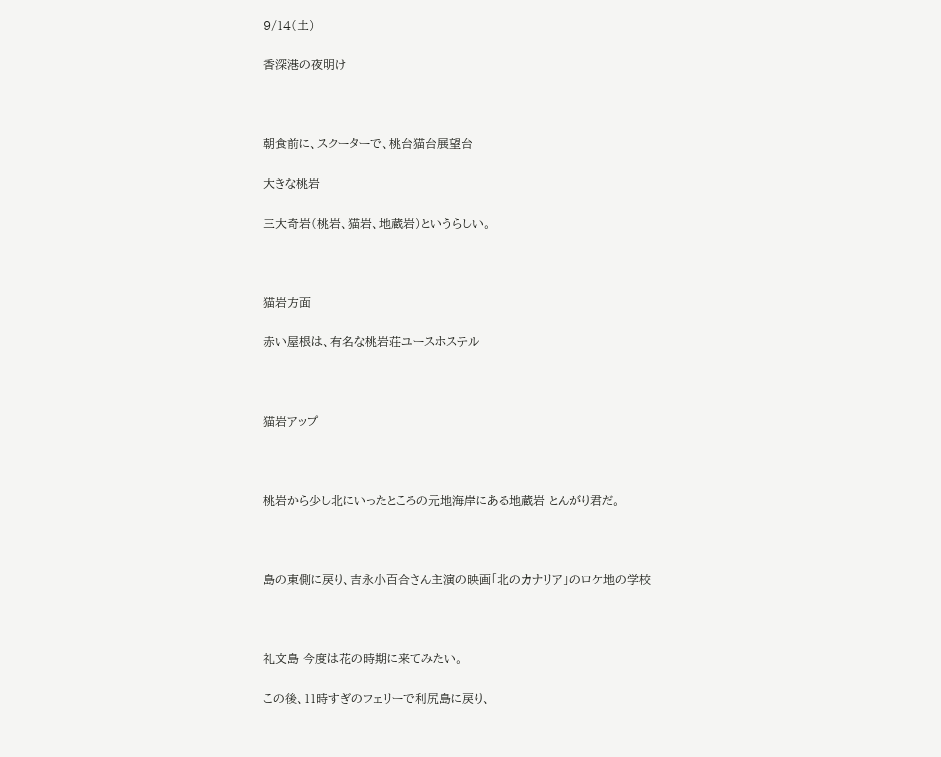9/14(土)

香深港の夜明け



朝食前に、スクーターで、桃台猫台展望台

大きな桃岩

三大奇岩(桃岩、猫岩、地蔵岩)というらしい。



猫岩方面

赤い屋根は、有名な桃岩荘ユースホステル



猫岩アップ



桃岩から少し北にいったところの元地海岸にある地蔵岩 とんがり君だ。



島の東側に戻り、吉永小百合さん主演の映画「北のカナリア」のロケ地の学校



礼文島 今度は花の時期に来てみたい。

この後、11時すぎのフェリーで利尻島に戻り、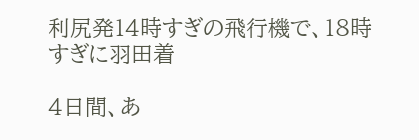利尻発14時すぎの飛行機で、18時すぎに羽田着

4日間、あ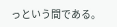っという間である。